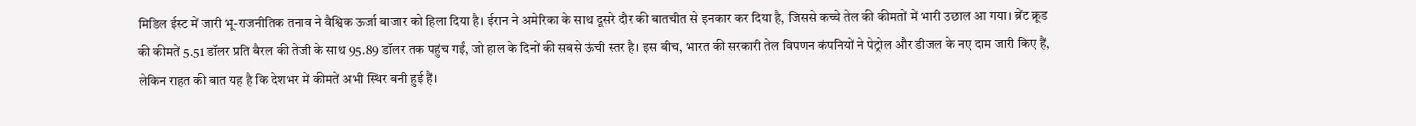मिडिल ईस्ट में जारी भू-राजनीतिक तनाव ने वैश्विक ऊर्जा बाजार को हिला दिया है। ईरान ने अमेरिका के साथ दूसरे दौर की बातचीत से इनकार कर दिया है, जिससे कच्चे तेल की कीमतों में भारी उछाल आ गया। ब्रेंट क्रूड की कीमतें 5.51 डॉलर प्रति बैरल की तेजी के साथ 95.89 डॉलर तक पहुंच गईं, जो हाल के दिनों की सबसे ऊंची स्तर है। इस बीच, भारत की सरकारी तेल विपणन कंपनियों ने पेट्रोल और डीजल के नए दाम जारी किए हैं, लेकिन राहत की बात यह है कि देशभर में कीमतें अभी स्थिर बनी हुई हैं।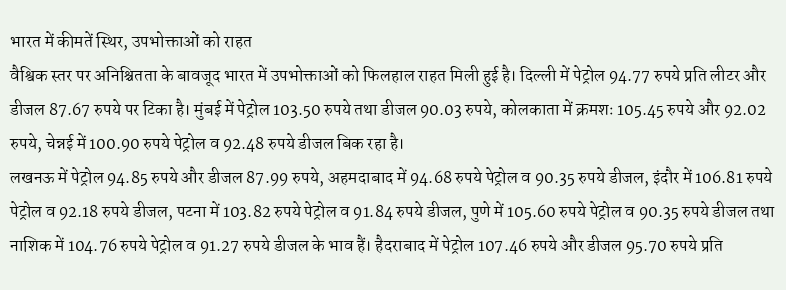भारत में कीमतें स्थिर, उपभोक्ताओं को राहत
वैश्विक स्तर पर अनिश्चितता के बावजूद भारत में उपभोक्ताओं को फिलहाल राहत मिली हुई है। दिल्ली में पेट्रोल 94.77 रुपये प्रति लीटर और डीजल 87.67 रुपये पर टिका है। मुंबई में पेट्रोल 103.50 रुपये तथा डीजल 90.03 रुपये, कोलकाता में क्रमशः 105.45 रुपये और 92.02 रुपये, चेन्नई में 100.90 रुपये पेट्रोल व 92.48 रुपये डीजल बिक रहा है।
लखनऊ में पेट्रोल 94.85 रुपये और डीजल 87.99 रुपये, अहमदाबाद में 94.68 रुपये पेट्रोल व 90.35 रुपये डीजल, इंदौर में 106.81 रुपये पेट्रोल व 92.18 रुपये डीजल, पटना में 103.82 रुपये पेट्रोल व 91.84 रुपये डीजल, पुणे में 105.60 रुपये पेट्रोल व 90.35 रुपये डीजल तथा नाशिक में 104.76 रुपये पेट्रोल व 91.27 रुपये डीजल के भाव हैं। हैदराबाद में पेट्रोल 107.46 रुपये और डीजल 95.70 रुपये प्रति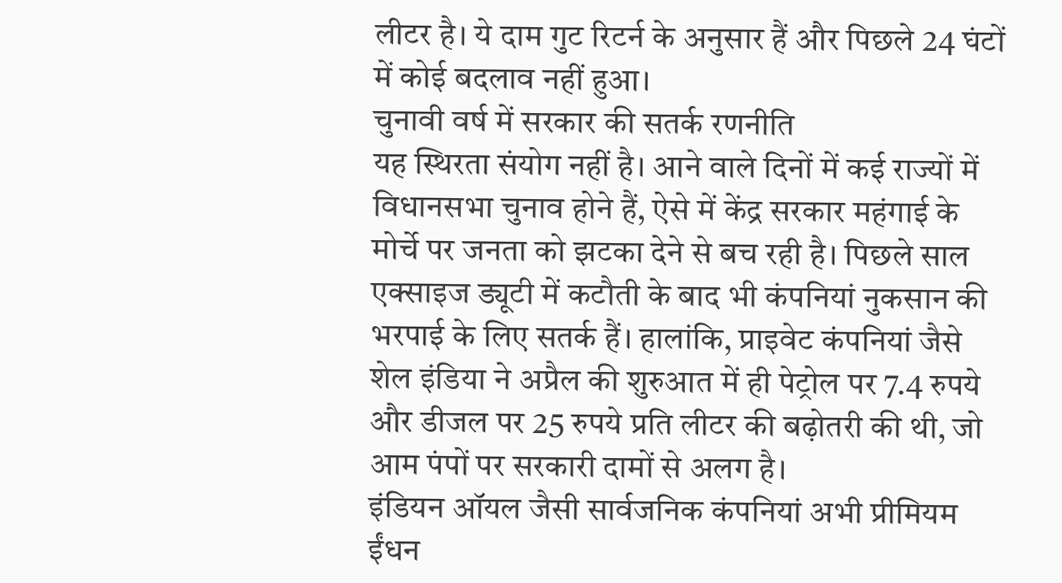लीटर है। ये दाम गुट रिटर्न के अनुसार हैं और पिछले 24 घंटों में कोई बदलाव नहीं हुआ।
चुनावी वर्ष में सरकार की सतर्क रणनीति
यह स्थिरता संयोग नहीं है। आने वाले दिनों में कई राज्यों में विधानसभा चुनाव होने हैं, ऐसे में केंद्र सरकार महंगाई के मोर्चे पर जनता को झटका देने से बच रही है। पिछले साल एक्साइज ड्यूटी में कटौती के बाद भी कंपनियां नुकसान की भरपाई के लिए सतर्क हैं। हालांकि, प्राइवेट कंपनियां जैसे शेल इंडिया ने अप्रैल की शुरुआत में ही पेट्रोल पर 7.4 रुपये और डीजल पर 25 रुपये प्रति लीटर की बढ़ोतरी की थी, जो आम पंपों पर सरकारी दामों से अलग है।
इंडियन ऑयल जैसी सार्वजनिक कंपनियां अभी प्रीमियम ईंधन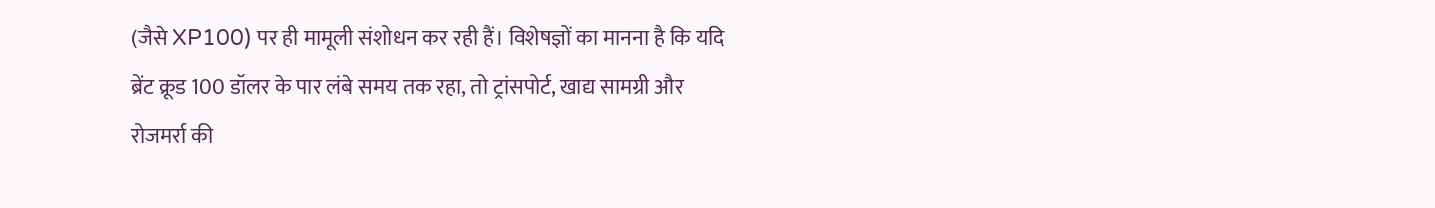(जैसे XP100) पर ही मामूली संशोधन कर रही हैं। विशेषज्ञों का मानना है कि यदि ब्रेंट क्रूड 100 डॉलर के पार लंबे समय तक रहा, तो ट्रांसपोर्ट, खाद्य सामग्री और रोजमर्रा की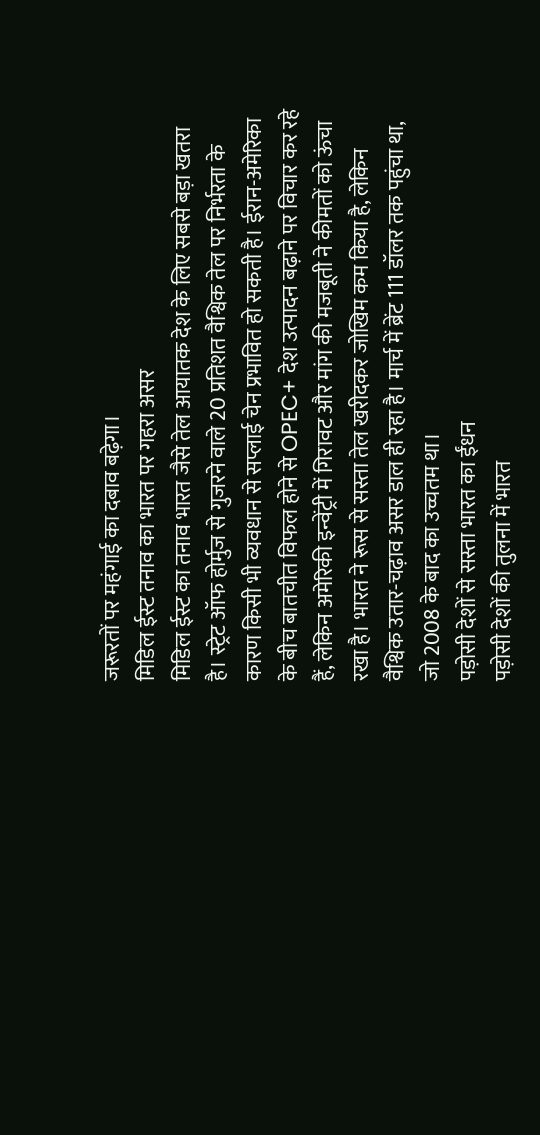जरूरतों पर महंगाई का दबाव बढ़ेगा।
मिडिल ईस्ट तनाव का भारत पर गहरा असर
मिडिल ईस्ट का तनाव भारत जैसे तेल आयातक देश के लिए सबसे बड़ा खतरा है। स्ट्रेट ऑफ होर्मुज से गुजरने वाले 20 प्रतिशत वैश्विक तेल पर निर्भरता के कारण किसी भी व्यवधान से सप्लाई चेन प्रभावित हो सकती है। ईरान-अमेरिका के बीच बातचीत विफल होने से OPEC+ देश उत्पादन बढ़ाने पर विचार कर रहे हैं, लेकिन अमेरिकी इन्वेंट्री में गिरावट और मांग की मजबूती ने कीमतों को ऊंचा रखा है। भारत ने रूस से सस्ता तेल खरीदकर जोखिम कम किया है, लेकिन वैश्विक उतार-चढ़ाव असर डाल ही रहा है। मार्च में ब्रेंट 111 डॉलर तक पहुंचा था, जो 2008 के बाद का उच्चतम था।
पड़ोसी देशों से सस्ता भारत का ईंधन
पड़ोसी देशों की तुलना में भारत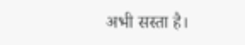अभी सस्ता है।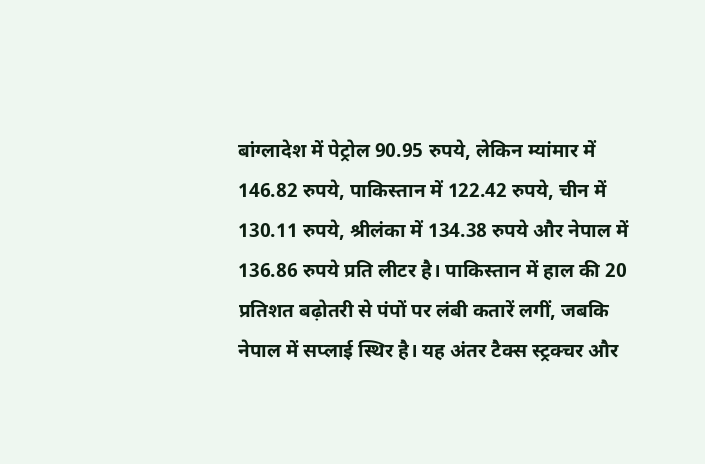बांग्लादेश में पेट्रोल 90.95 रुपये, लेकिन म्यांमार में 146.82 रुपये, पाकिस्तान में 122.42 रुपये, चीन में 130.11 रुपये, श्रीलंका में 134.38 रुपये और नेपाल में 136.86 रुपये प्रति लीटर है। पाकिस्तान में हाल की 20 प्रतिशत बढ़ोतरी से पंपों पर लंबी कतारें लगीं, जबकि नेपाल में सप्लाई स्थिर है। यह अंतर टैक्स स्ट्रक्चर और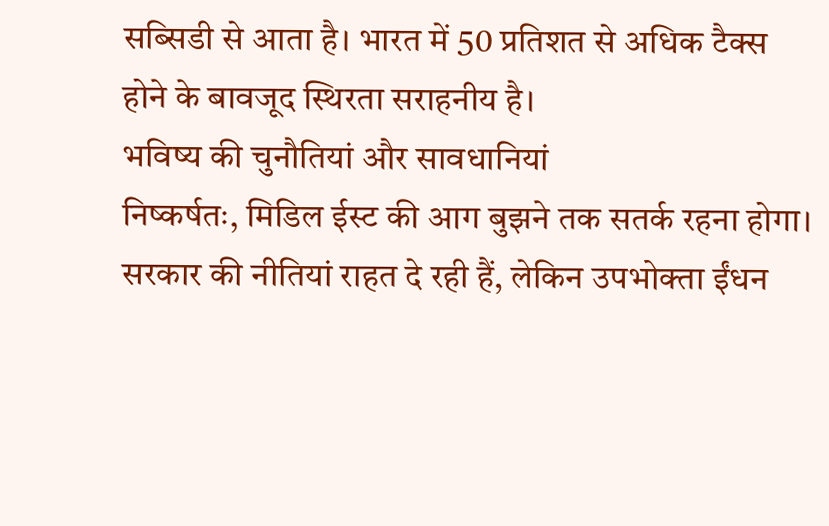सब्सिडी से आता है। भारत में 50 प्रतिशत से अधिक टैक्स होने के बावजूद स्थिरता सराहनीय है।
भविष्य की चुनौतियां और सावधानियां
निष्कर्षतः, मिडिल ईस्ट की आग बुझने तक सतर्क रहना होगा। सरकार की नीतियां राहत दे रही हैं, लेकिन उपभोक्ता ईंधन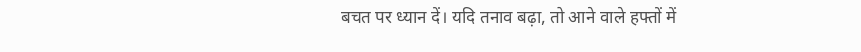बचत पर ध्यान दें। यदि तनाव बढ़ा, तो आने वाले हफ्तों में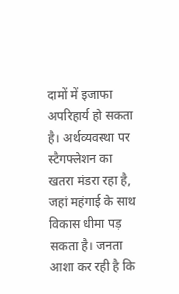दामों में इजाफा अपरिहार्य हो सकता है। अर्थव्यवस्था पर स्टैगफ्लेशन का खतरा मंडरा रहा है, जहां महंगाई के साथ विकास धीमा पड़ सकता है। जनता आशा कर रही है कि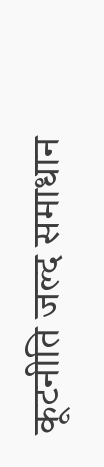कूटनीति जल्द समाधान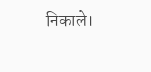निकाले।